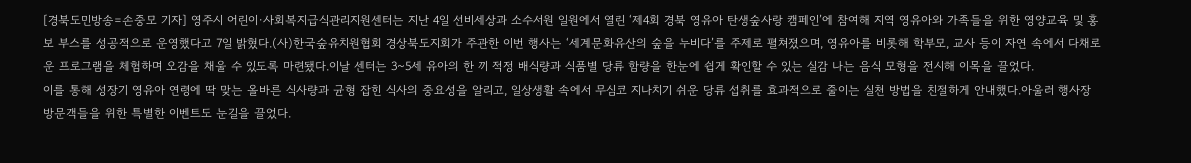[경북도민방송=손중모 기자] 영주시 어린이·사회복지급식관리지원센터는 지난 4일 선비세상과 소수서원 일원에서 열린 ‘제4회 경북 영유아 탄생숲사랑 캠페인’에 참여해 지역 영유아와 가족들을 위한 영양교육 및 홍보 부스를 성공적으로 운영했다고 7일 밝혔다.(사)한국숲유치원협회 경상북도지회가 주관한 이번 행사는 ‘세계문화유산의 숲을 누비다’를 주제로 펼쳐졌으며, 영유아를 비롯해 학부모, 교사 등이 자연 속에서 다채로운 프로그램을 체험하며 오감을 채울 수 있도록 마련됐다.이날 센터는 3~5세 유아의 한 끼 적정 배식량과 식품별 당류 함량을 한눈에 쉽게 확인할 수 있는 실감 나는 음식 모형을 전시해 이목을 끌었다.
이를 통해 성장기 영유아 연령에 딱 맞는 올바른 식사량과 균형 잡힌 식사의 중요성을 알리고, 일상생활 속에서 무심코 지나치기 쉬운 당류 섭취를 효과적으로 줄이는 실천 방법을 친절하게 안내했다.아울러 행사장 방문객들을 위한 특별한 이벤트도 눈길을 끌었다.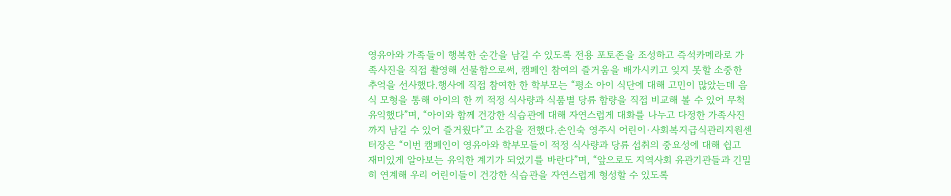영유아와 가족들이 행복한 순간을 남길 수 있도록 전용 포토존을 조성하고 즉석카메라로 가족사진을 직접 촬영해 선물함으로써, 캠페인 참여의 즐거움을 배가시키고 잊지 못할 소중한 추억을 선사했다.행사에 직접 참여한 한 학부모는 “평소 아이 식단에 대해 고민이 많았는데 음식 모형을 통해 아이의 한 끼 적정 식사량과 식품별 당류 함량을 직접 비교해 볼 수 있어 무척 유익했다”며, “아이와 함께 건강한 식습관에 대해 자연스럽게 대화를 나누고 다정한 가족사진까지 남길 수 있어 즐거웠다”고 소감을 전했다.손인숙 영주시 어린이·사회복지급식관리지원센터장은 “이번 캠페인이 영유아와 학부모들이 적정 식사량과 당류 섭취의 중요성에 대해 쉽고 재미있게 알아보는 유익한 계기가 되었기를 바란다”며, “앞으로도 지역사회 유관기관들과 긴밀히 연계해 우리 어린이들이 건강한 식습관을 자연스럽게 형성할 수 있도록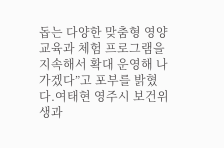돕는 다양한 맞춤형 영양교육과 체험 프로그램을 지속해서 확대 운영해 나가겠다”고 포부를 밝혔다.여태현 영주시 보건위생과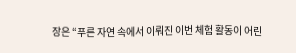장은 “푸른 자연 속에서 이뤄진 이번 체험 활동이 어린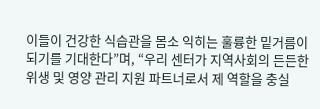이들이 건강한 식습관을 몸소 익히는 훌륭한 밑거름이 되기를 기대한다”며, “우리 센터가 지역사회의 든든한 위생 및 영양 관리 지원 파트너로서 제 역할을 충실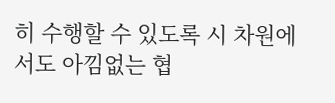히 수행할 수 있도록 시 차원에서도 아낌없는 협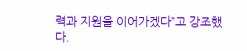력과 지원을 이어가겠다”고 강조했다.